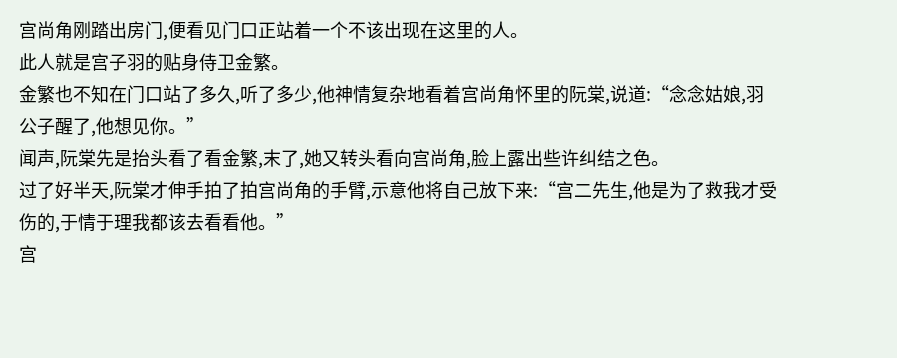宫尚角刚踏出房门,便看见门口正站着一个不该出现在这里的人。
此人就是宫子羽的贴身侍卫金繁。
金繁也不知在门口站了多久,听了多少,他神情复杂地看着宫尚角怀里的阮棠,说道:“念念姑娘,羽公子醒了,他想见你。”
闻声,阮棠先是抬头看了看金繁,末了,她又转头看向宫尚角,脸上露出些许纠结之色。
过了好半天,阮棠才伸手拍了拍宫尚角的手臂,示意他将自己放下来:“宫二先生,他是为了救我才受伤的,于情于理我都该去看看他。”
宫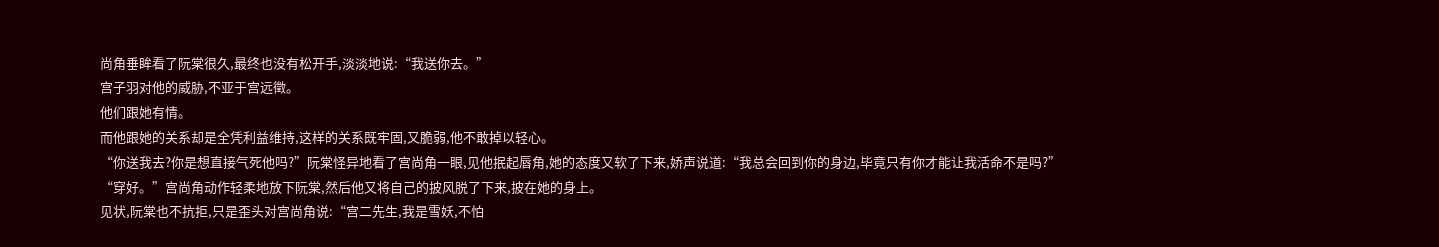尚角垂眸看了阮棠很久,最终也没有松开手,淡淡地说:“我送你去。”
宫子羽对他的威胁,不亚于宫远徵。
他们跟她有情。
而他跟她的关系却是全凭利益维持,这样的关系既牢固,又脆弱,他不敢掉以轻心。
“你送我去?你是想直接气死他吗?”阮棠怪异地看了宫尚角一眼,见他抿起唇角,她的态度又软了下来,娇声说道:“我总会回到你的身边,毕竟只有你才能让我活命不是吗?”
“穿好。”宫尚角动作轻柔地放下阮棠,然后他又将自己的披风脱了下来,披在她的身上。
见状,阮棠也不抗拒,只是歪头对宫尚角说:“宫二先生,我是雪妖,不怕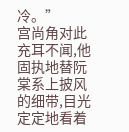冷。”
宫尚角对此充耳不闻,他固执地替阮棠系上披风的细带,目光定定地看着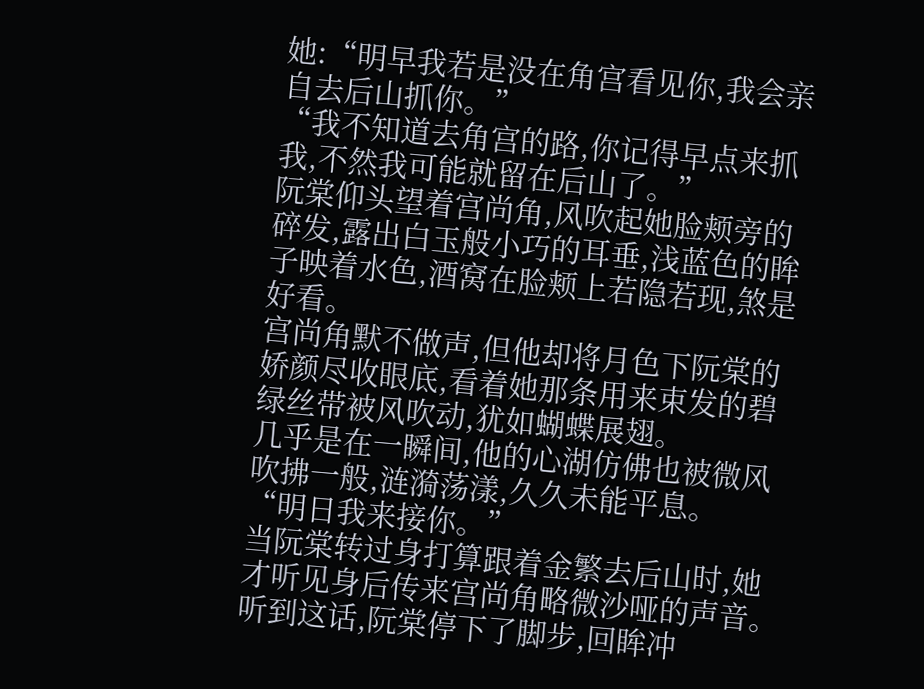她:“明早我若是没在角宫看见你,我会亲自去后山抓你。”
“我不知道去角宫的路,你记得早点来抓我,不然我可能就留在后山了。”
阮棠仰头望着宫尚角,风吹起她脸颊旁的碎发,露出白玉般小巧的耳垂,浅蓝色的眸子映着水色,酒窝在脸颊上若隐若现,煞是好看。
宫尚角默不做声,但他却将月色下阮棠的娇颜尽收眼底,看着她那条用来束发的碧绿丝带被风吹动,犹如蝴蝶展翅。
几乎是在一瞬间,他的心湖仿佛也被微风吹拂一般,涟漪荡漾,久久未能平息。
“明日我来接你。”
当阮棠转过身打算跟着金繁去后山时,她才听见身后传来宫尚角略微沙哑的声音。
听到这话,阮棠停下了脚步,回眸冲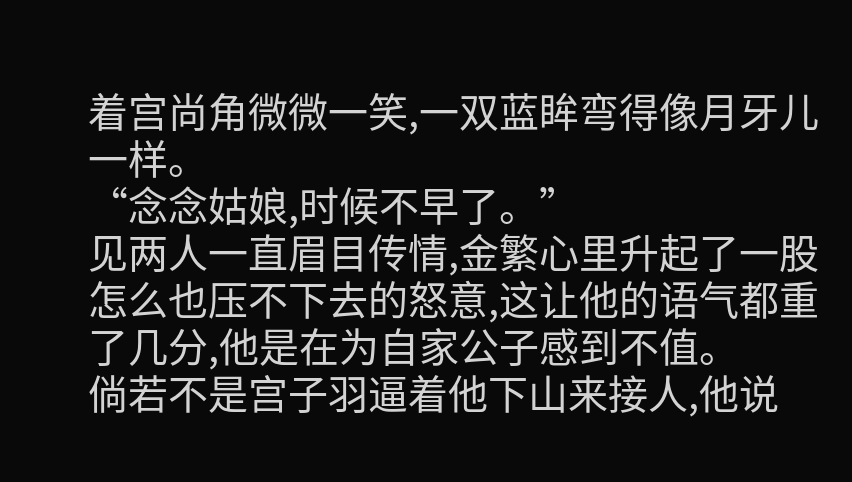着宫尚角微微一笑,一双蓝眸弯得像月牙儿一样。
“念念姑娘,时候不早了。”
见两人一直眉目传情,金繁心里升起了一股怎么也压不下去的怒意,这让他的语气都重了几分,他是在为自家公子感到不值。
倘若不是宫子羽逼着他下山来接人,他说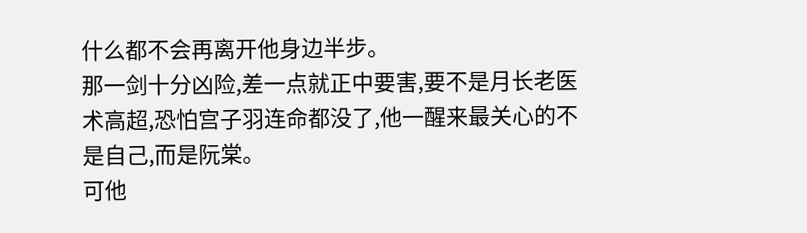什么都不会再离开他身边半步。
那一剑十分凶险,差一点就正中要害,要不是月长老医术高超,恐怕宫子羽连命都没了,他一醒来最关心的不是自己,而是阮棠。
可他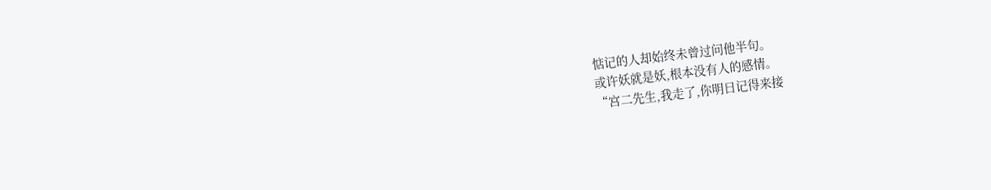惦记的人却始终未曾过问他半句。
或许妖就是妖,根本没有人的感情。
“宫二先生,我走了,你明日记得来接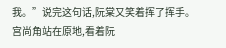我。”说完这句话,阮棠又笑着挥了挥手。
宫尚角站在原地,看着阮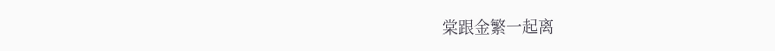棠跟金繁一起离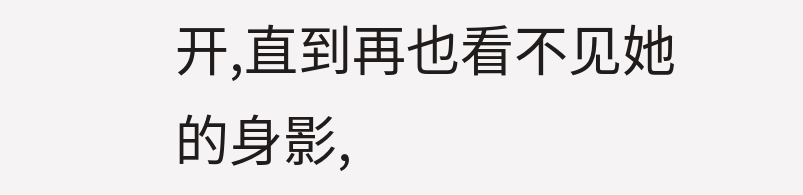开,直到再也看不见她的身影,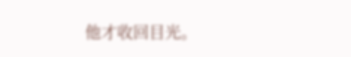他才收回目光。